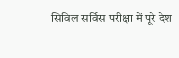सिविल सर्विस परीक्षा में पूरे देश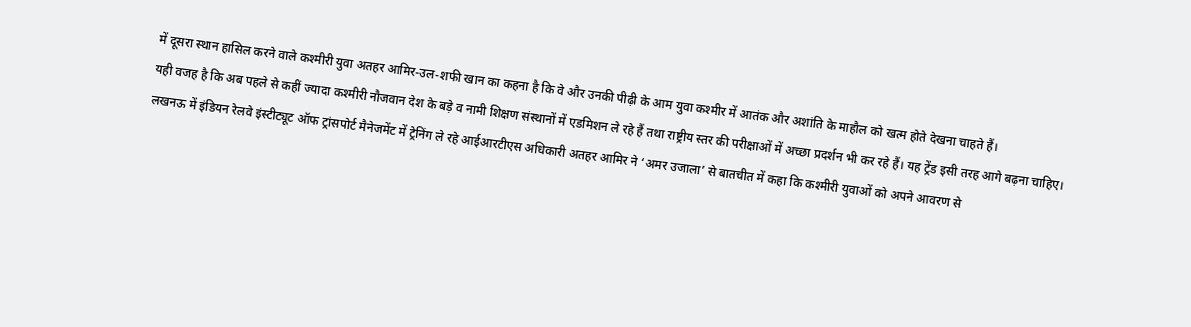में दूसरा स्थान हासिल करने वाले कश्मीरी युवा अतहर आमिर-उल-शफी खान का कहना है कि वे और उनकी पीढ़ी के आम युवा कश्मीर में आतंक और अशांति के माहौल को खत्म होते देखना चाहते हैं।
यही वजह है कि अब पहले से कहीं ज्यादा कश्मीरी नौजवान देश के बड़े व नामी शिक्षण संस्थानों में एडमिशन ले रहे हैं तथा राष्ट्रीय स्तर की परीक्षाओं में अच्छा प्रदर्शन भी कर रहे हैं। यह ट्रेंड इसी तरह आगे बढ़ना चाहिए।
लखनऊ में इंडियन रेलवे इंस्टीट्यूट ऑफ ट्रांसपोर्ट मैनेजमेंट में ट्रेनिंग ले रहे आईआरटीएस अधिकारी अतहर आमिर ने ‘अमर उजाला’ से बातचीत में कहा कि कश्मीरी युवाओं को अपने आवरण से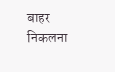बाहर निकलना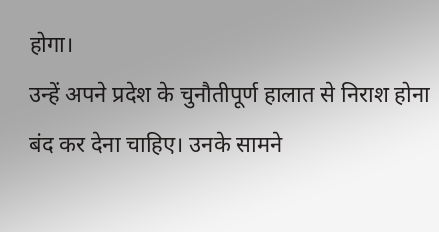होगा।
उन्हें अपने प्रदेश के चुनौतीपूर्ण हालात से निराश होना बंद कर देना चाहिए। उनके सामने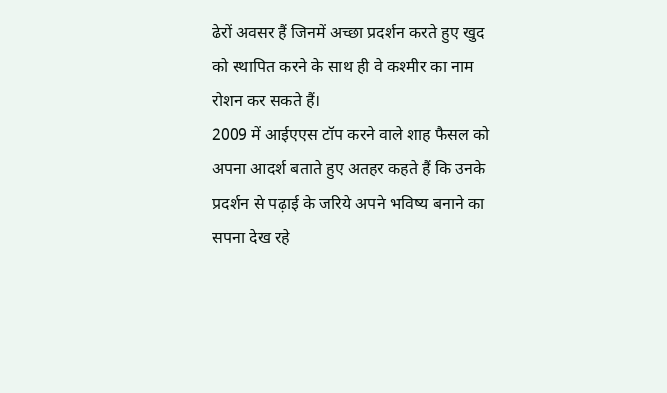ढेरों अवसर हैं जिनमें अच्छा प्रदर्शन करते हुए खुद को स्थापित करने के साथ ही वे कश्मीर का नाम रोशन कर सकते हैं।
2009 में आईएएस टॉप करने वाले शाह फैसल को अपना आदर्श बताते हुए अतहर कहते हैं कि उनके प्रदर्शन से पढ़ाई के जरिये अपने भविष्य बनाने का सपना देख रहे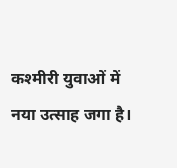कश्मीरी युवाओं में नया उत्साह जगा है।